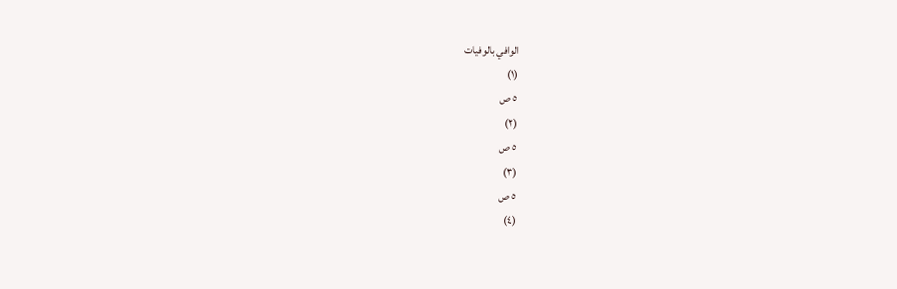الوافي بالوفيات
(١)
٥ ص
(٢)
٥ ص
(٣)
٥ ص
(٤)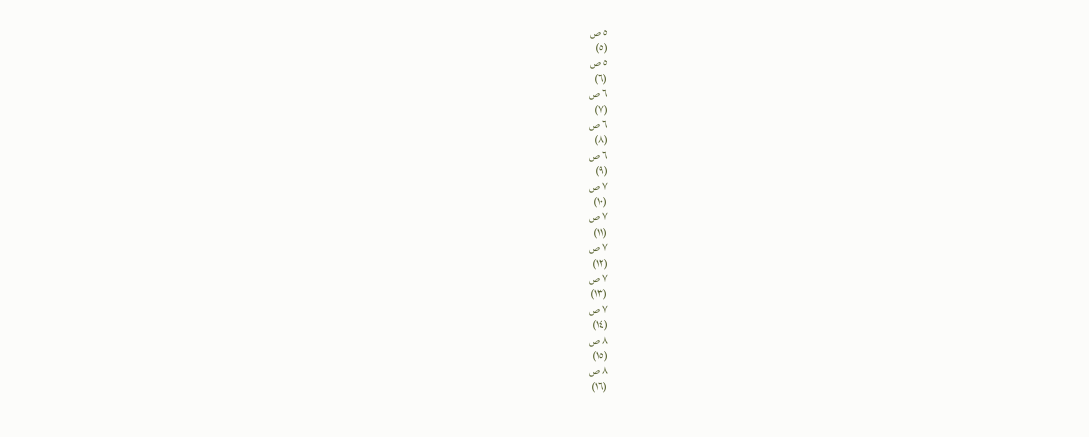٥ ص
(٥)
٥ ص
(٦)
٦ ص
(٧)
٦ ص
(٨)
٦ ص
(٩)
٧ ص
(١٠)
٧ ص
(١١)
٧ ص
(١٢)
٧ ص
(١٣)
٧ ص
(١٤)
٨ ص
(١٥)
٨ ص
(١٦)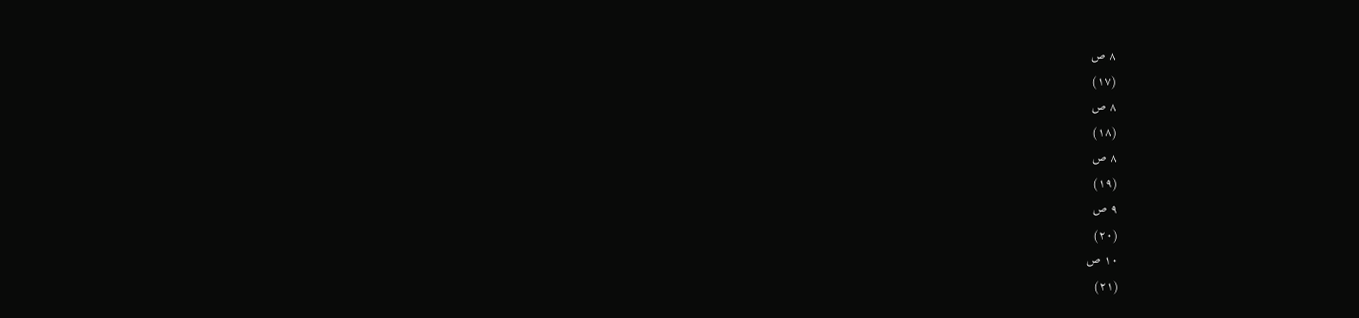٨ ص
(١٧)
٨ ص
(١٨)
٨ ص
(١٩)
٩ ص
(٢٠)
١٠ ص
(٢١)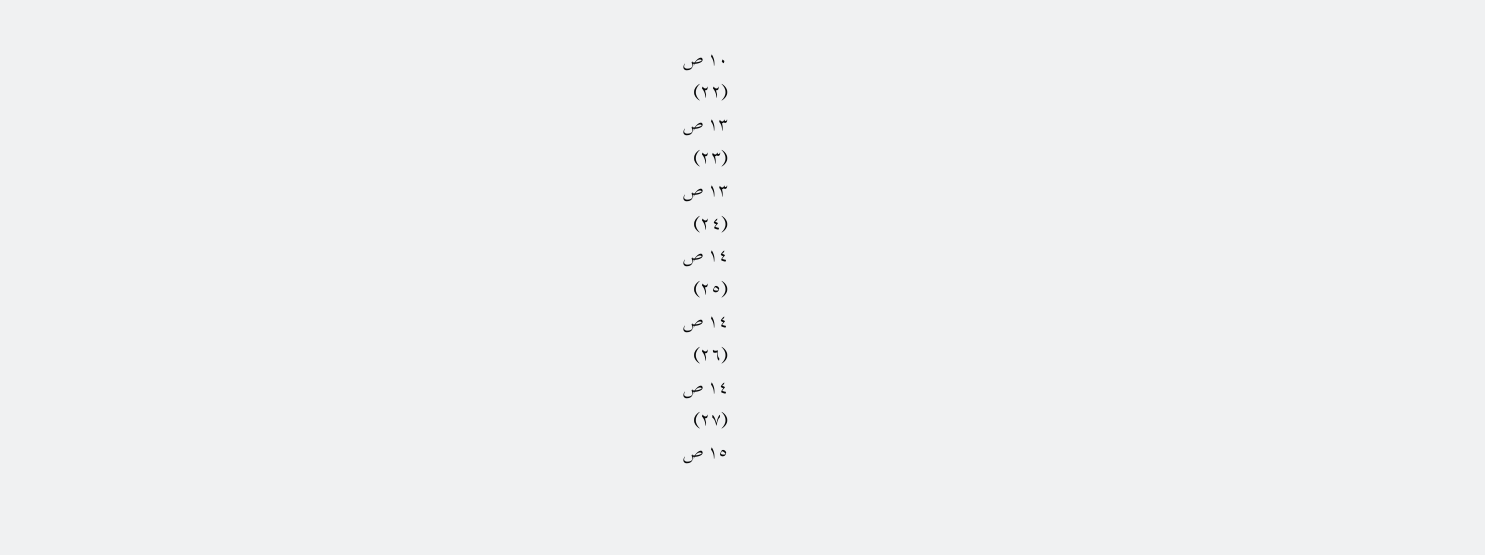١٠ ص
(٢٢)
١٣ ص
(٢٣)
١٣ ص
(٢٤)
١٤ ص
(٢٥)
١٤ ص
(٢٦)
١٤ ص
(٢٧)
١٥ ص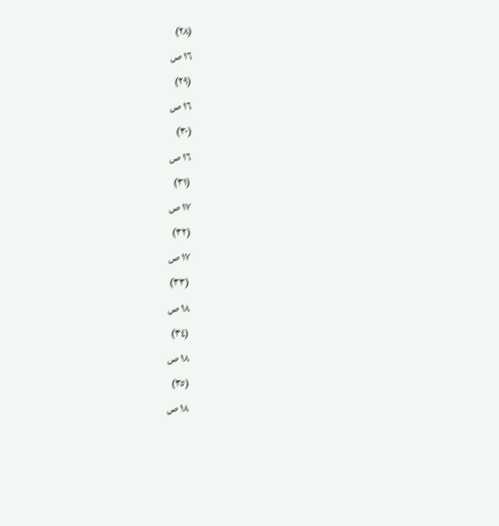(٢٨)
١٦ ص
(٢٩)
١٦ ص
(٣٠)
١٦ ص
(٣١)
١٧ ص
(٣٢)
١٧ ص
(٣٣)
١٨ ص
(٣٤)
١٨ ص
(٣٥)
١٨ ص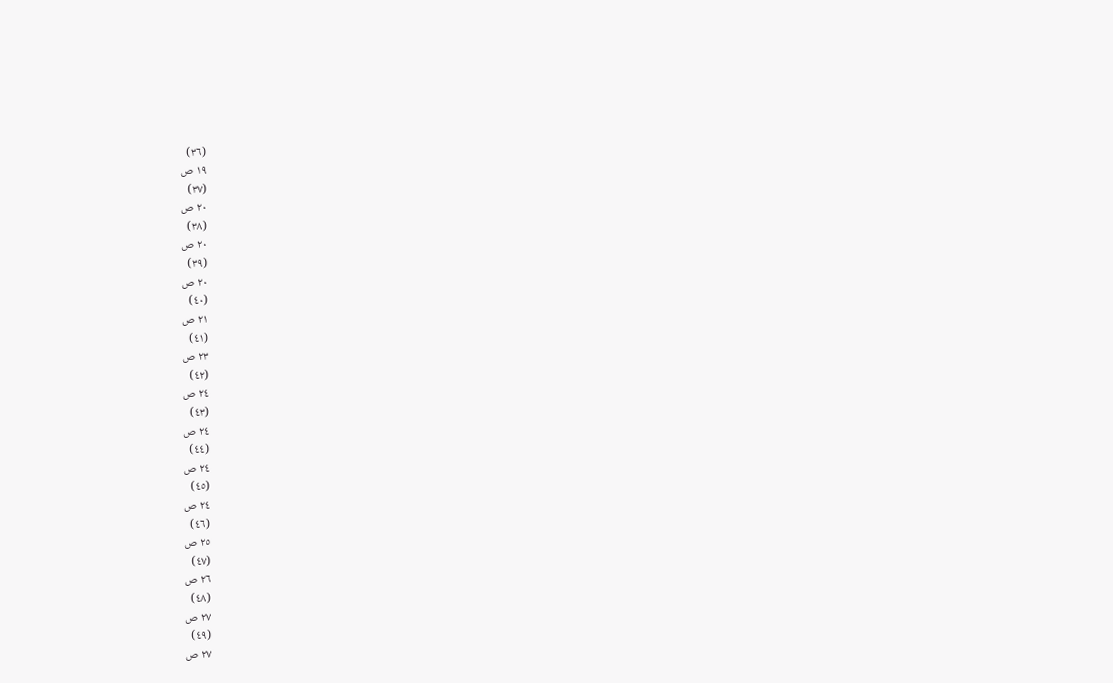(٣٦)
١٩ ص
(٣٧)
٢٠ ص
(٣٨)
٢٠ ص
(٣٩)
٢٠ ص
(٤٠)
٢١ ص
(٤١)
٢٣ ص
(٤٢)
٢٤ ص
(٤٣)
٢٤ ص
(٤٤)
٢٤ ص
(٤٥)
٢٤ ص
(٤٦)
٢٥ ص
(٤٧)
٢٦ ص
(٤٨)
٢٧ ص
(٤٩)
٢٧ ص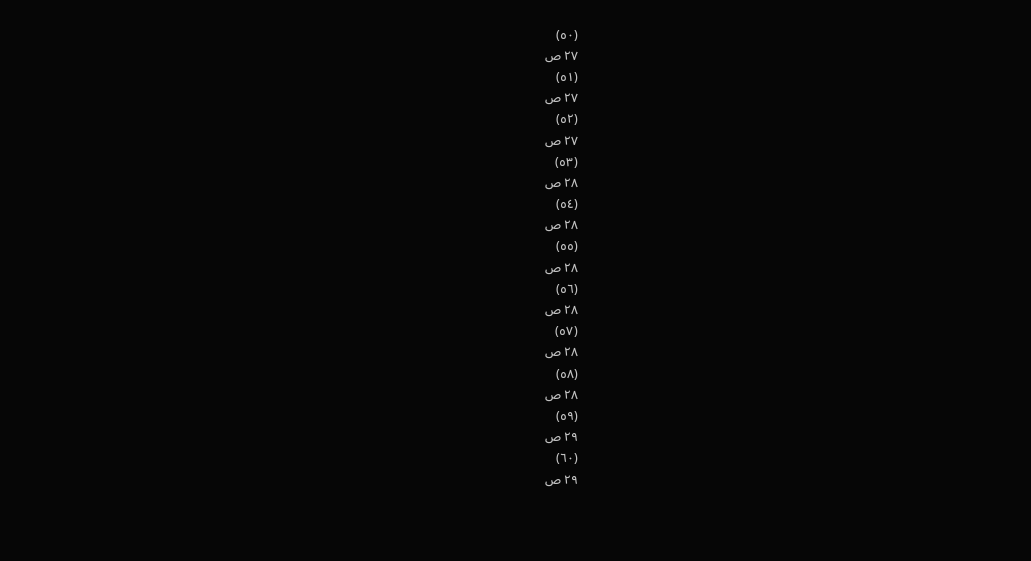(٥٠)
٢٧ ص
(٥١)
٢٧ ص
(٥٢)
٢٧ ص
(٥٣)
٢٨ ص
(٥٤)
٢٨ ص
(٥٥)
٢٨ ص
(٥٦)
٢٨ ص
(٥٧)
٢٨ ص
(٥٨)
٢٨ ص
(٥٩)
٢٩ ص
(٦٠)
٢٩ ص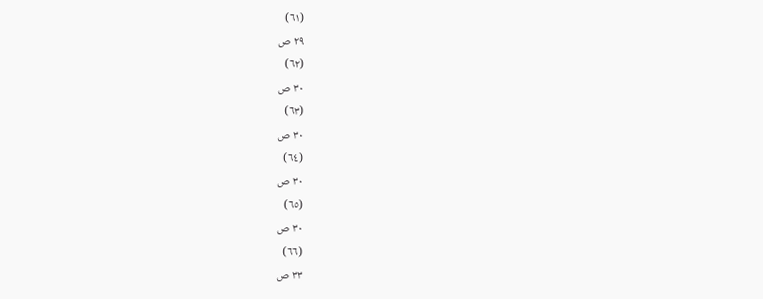(٦١)
٢٩ ص
(٦٢)
٣٠ ص
(٦٣)
٣٠ ص
(٦٤)
٣٠ ص
(٦٥)
٣٠ ص
(٦٦)
٣٣ ص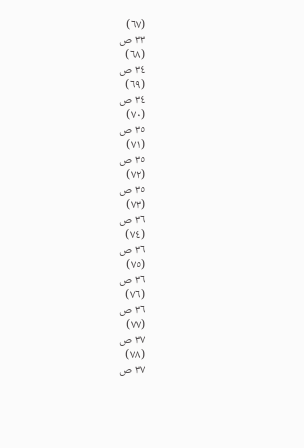(٦٧)
٣٣ ص
(٦٨)
٣٤ ص
(٦٩)
٣٤ ص
(٧٠)
٣٥ ص
(٧١)
٣٥ ص
(٧٢)
٣٥ ص
(٧٣)
٣٦ ص
(٧٤)
٣٦ ص
(٧٥)
٣٦ ص
(٧٦)
٣٦ ص
(٧٧)
٣٧ ص
(٧٨)
٣٧ ص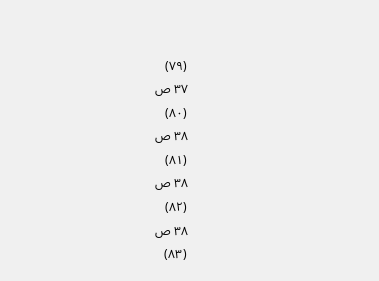(٧٩)
٣٧ ص
(٨٠)
٣٨ ص
(٨١)
٣٨ ص
(٨٢)
٣٨ ص
(٨٣)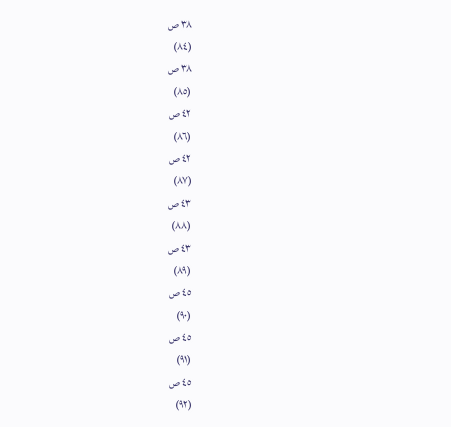٣٨ ص
(٨٤)
٣٨ ص
(٨٥)
٤٢ ص
(٨٦)
٤٢ ص
(٨٧)
٤٣ ص
(٨٨)
٤٣ ص
(٨٩)
٤٥ ص
(٩٠)
٤٥ ص
(٩١)
٤٥ ص
(٩٢)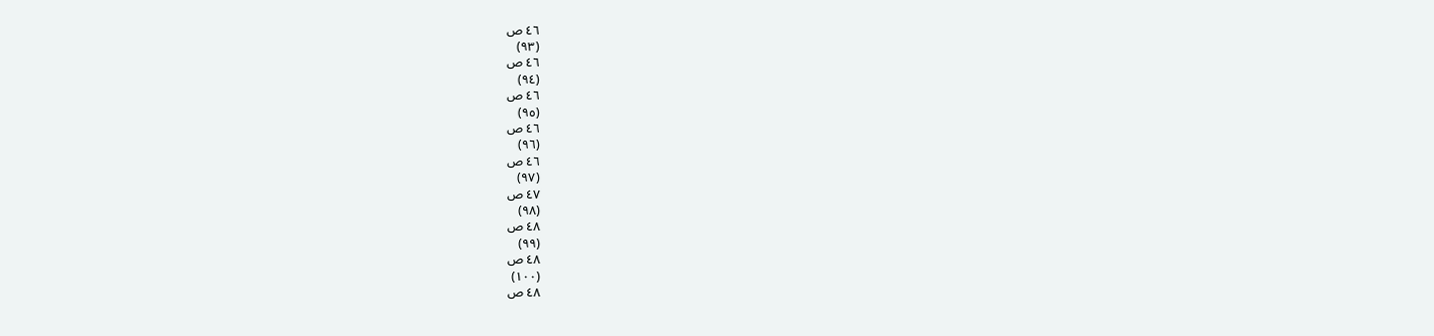٤٦ ص
(٩٣)
٤٦ ص
(٩٤)
٤٦ ص
(٩٥)
٤٦ ص
(٩٦)
٤٦ ص
(٩٧)
٤٧ ص
(٩٨)
٤٨ ص
(٩٩)
٤٨ ص
(١٠٠)
٤٨ ص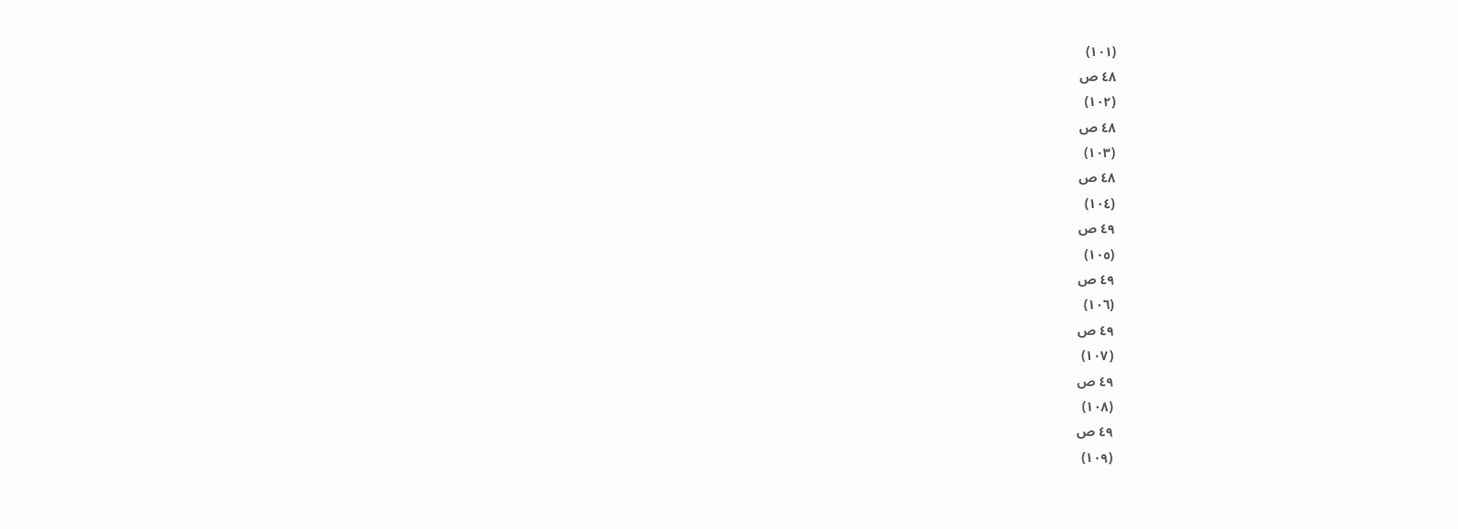(١٠١)
٤٨ ص
(١٠٢)
٤٨ ص
(١٠٣)
٤٨ ص
(١٠٤)
٤٩ ص
(١٠٥)
٤٩ ص
(١٠٦)
٤٩ ص
(١٠٧)
٤٩ ص
(١٠٨)
٤٩ ص
(١٠٩)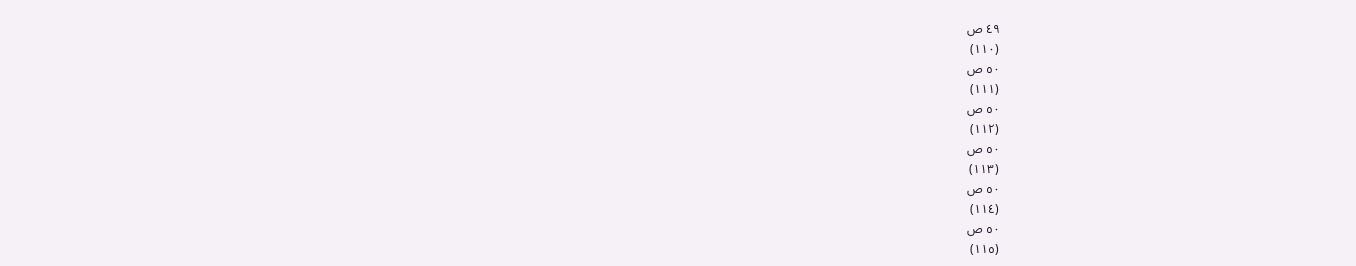٤٩ ص
(١١٠)
٥٠ ص
(١١١)
٥٠ ص
(١١٢)
٥٠ ص
(١١٣)
٥٠ ص
(١١٤)
٥٠ ص
(١١٥)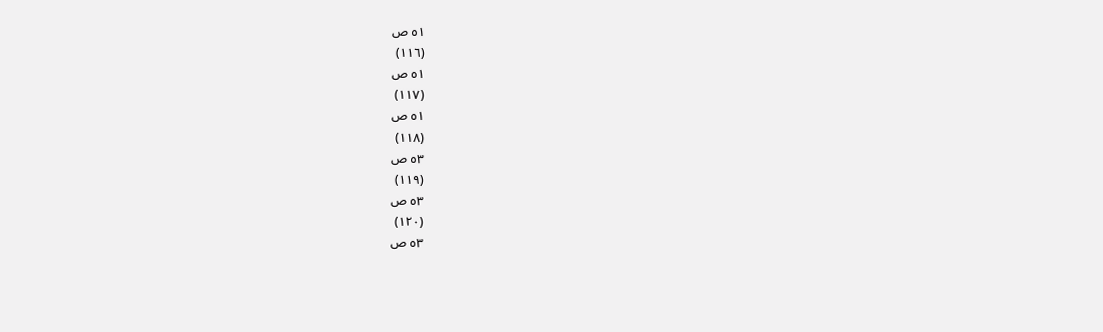٥١ ص
(١١٦)
٥١ ص
(١١٧)
٥١ ص
(١١٨)
٥٣ ص
(١١٩)
٥٣ ص
(١٢٠)
٥٣ ص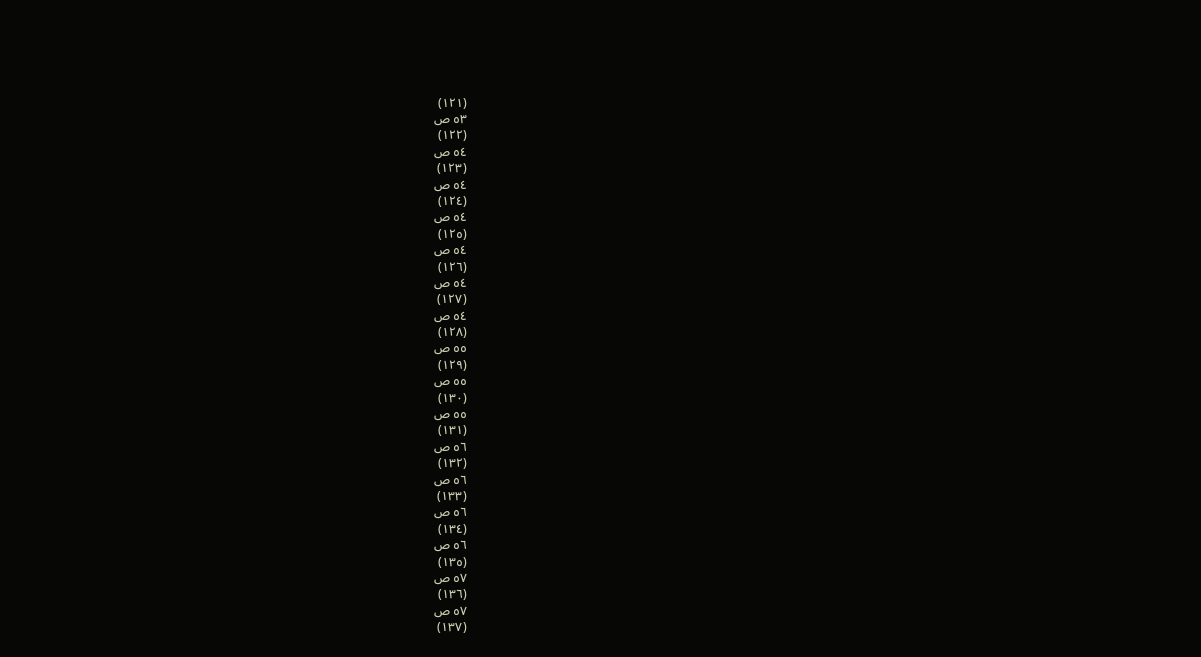(١٢١)
٥٣ ص
(١٢٢)
٥٤ ص
(١٢٣)
٥٤ ص
(١٢٤)
٥٤ ص
(١٢٥)
٥٤ ص
(١٢٦)
٥٤ ص
(١٢٧)
٥٤ ص
(١٢٨)
٥٥ ص
(١٢٩)
٥٥ ص
(١٣٠)
٥٥ ص
(١٣١)
٥٦ ص
(١٣٢)
٥٦ ص
(١٣٣)
٥٦ ص
(١٣٤)
٥٦ ص
(١٣٥)
٥٧ ص
(١٣٦)
٥٧ ص
(١٣٧)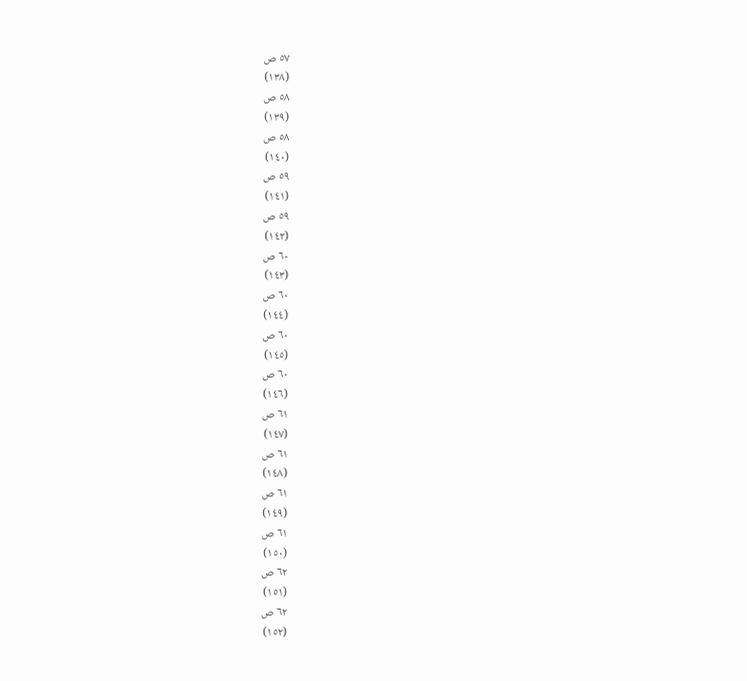٥٧ ص
(١٣٨)
٥٨ ص
(١٣٩)
٥٨ ص
(١٤٠)
٥٩ ص
(١٤١)
٥٩ ص
(١٤٢)
٦٠ ص
(١٤٣)
٦٠ ص
(١٤٤)
٦٠ ص
(١٤٥)
٦٠ ص
(١٤٦)
٦١ ص
(١٤٧)
٦١ ص
(١٤٨)
٦١ ص
(١٤٩)
٦١ ص
(١٥٠)
٦٢ ص
(١٥١)
٦٢ ص
(١٥٢)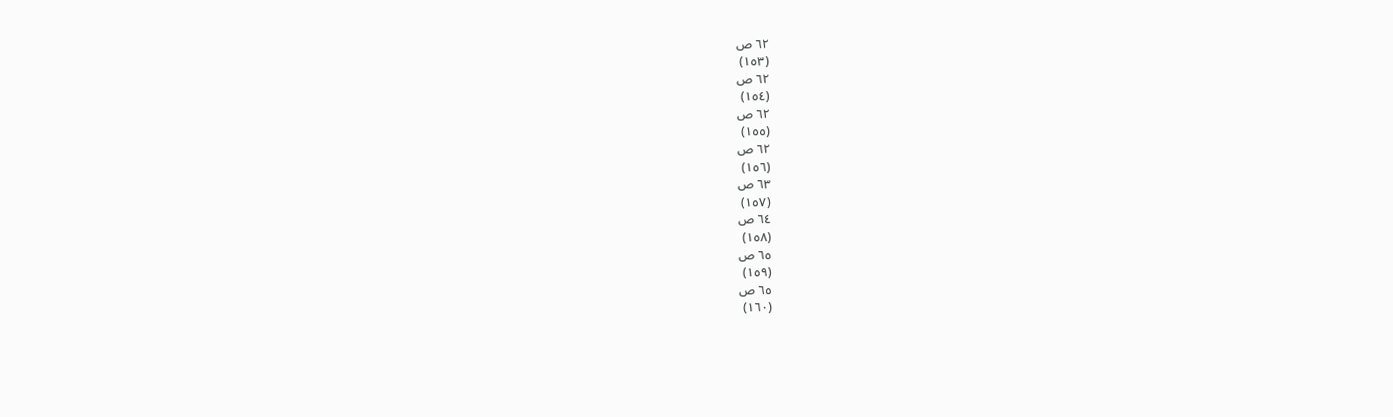٦٢ ص
(١٥٣)
٦٢ ص
(١٥٤)
٦٢ ص
(١٥٥)
٦٢ ص
(١٥٦)
٦٣ ص
(١٥٧)
٦٤ ص
(١٥٨)
٦٥ ص
(١٥٩)
٦٥ ص
(١٦٠)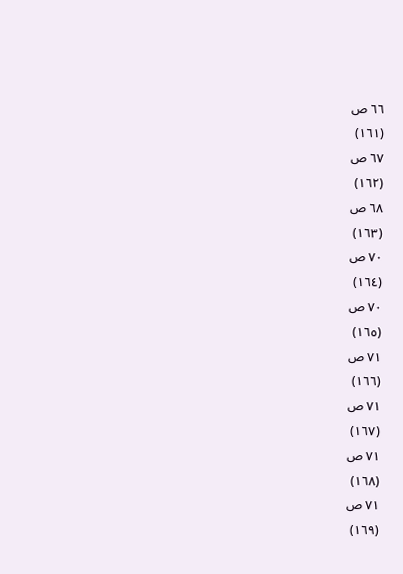٦٦ ص
(١٦١)
٦٧ ص
(١٦٢)
٦٨ ص
(١٦٣)
٧٠ ص
(١٦٤)
٧٠ ص
(١٦٥)
٧١ ص
(١٦٦)
٧١ ص
(١٦٧)
٧١ ص
(١٦٨)
٧١ ص
(١٦٩)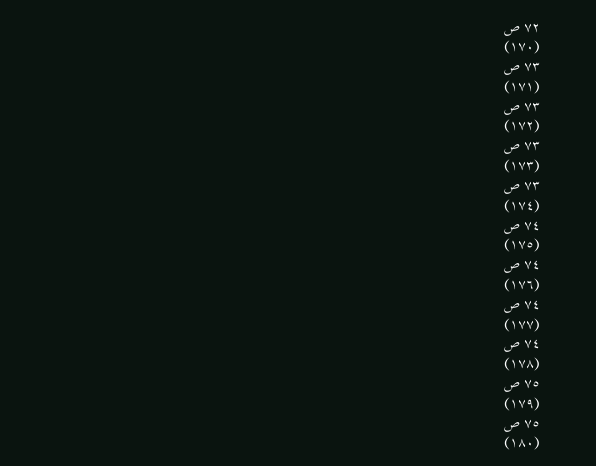٧٢ ص
(١٧٠)
٧٣ ص
(١٧١)
٧٣ ص
(١٧٢)
٧٣ ص
(١٧٣)
٧٣ ص
(١٧٤)
٧٤ ص
(١٧٥)
٧٤ ص
(١٧٦)
٧٤ ص
(١٧٧)
٧٤ ص
(١٧٨)
٧٥ ص
(١٧٩)
٧٥ ص
(١٨٠)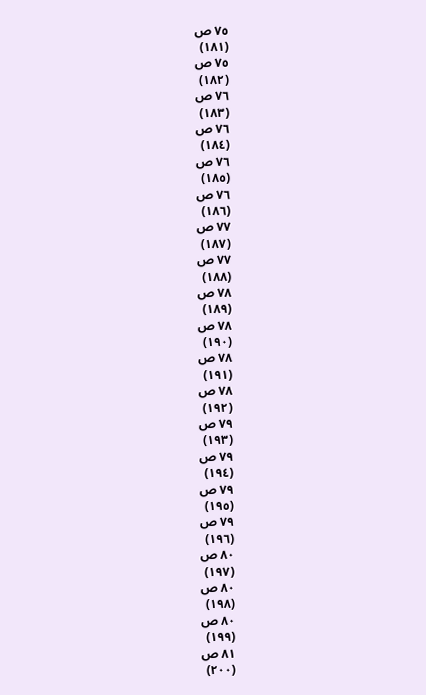٧٥ ص
(١٨١)
٧٥ ص
(١٨٢)
٧٦ ص
(١٨٣)
٧٦ ص
(١٨٤)
٧٦ ص
(١٨٥)
٧٦ ص
(١٨٦)
٧٧ ص
(١٨٧)
٧٧ ص
(١٨٨)
٧٨ ص
(١٨٩)
٧٨ ص
(١٩٠)
٧٨ ص
(١٩١)
٧٨ ص
(١٩٢)
٧٩ ص
(١٩٣)
٧٩ ص
(١٩٤)
٧٩ ص
(١٩٥)
٧٩ ص
(١٩٦)
٨٠ ص
(١٩٧)
٨٠ ص
(١٩٨)
٨٠ ص
(١٩٩)
٨١ ص
(٢٠٠)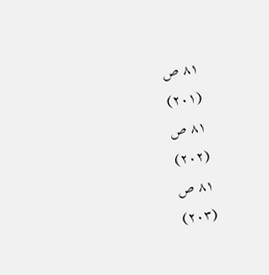٨١ ص
(٢٠١)
٨١ ص
(٢٠٢)
٨١ ص
(٢٠٣)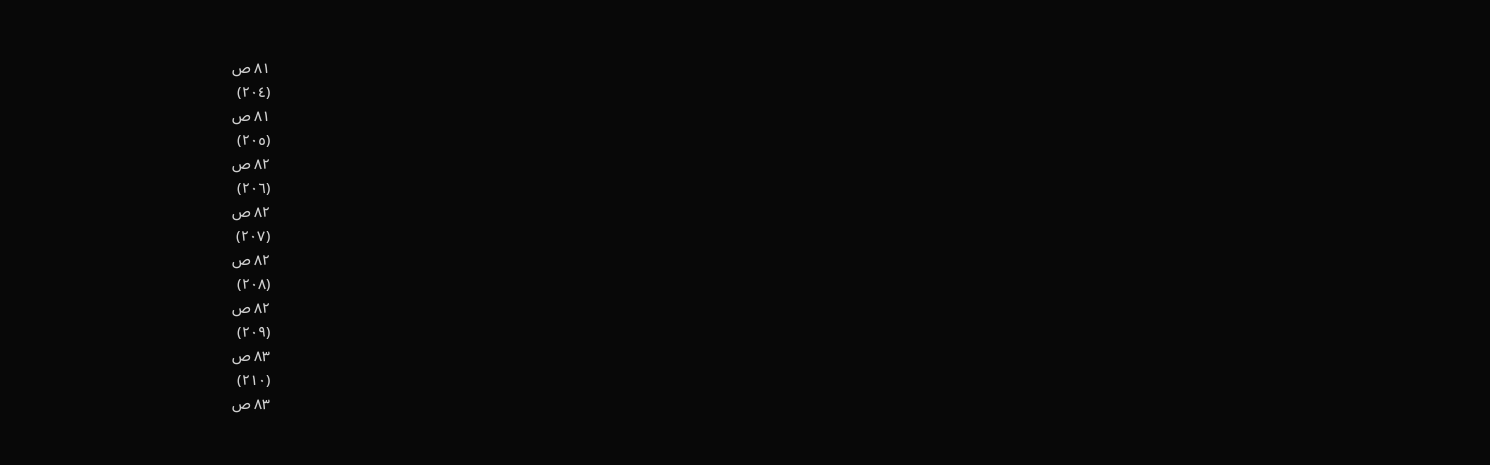٨١ ص
(٢٠٤)
٨١ ص
(٢٠٥)
٨٢ ص
(٢٠٦)
٨٢ ص
(٢٠٧)
٨٢ ص
(٢٠٨)
٨٢ ص
(٢٠٩)
٨٣ ص
(٢١٠)
٨٣ ص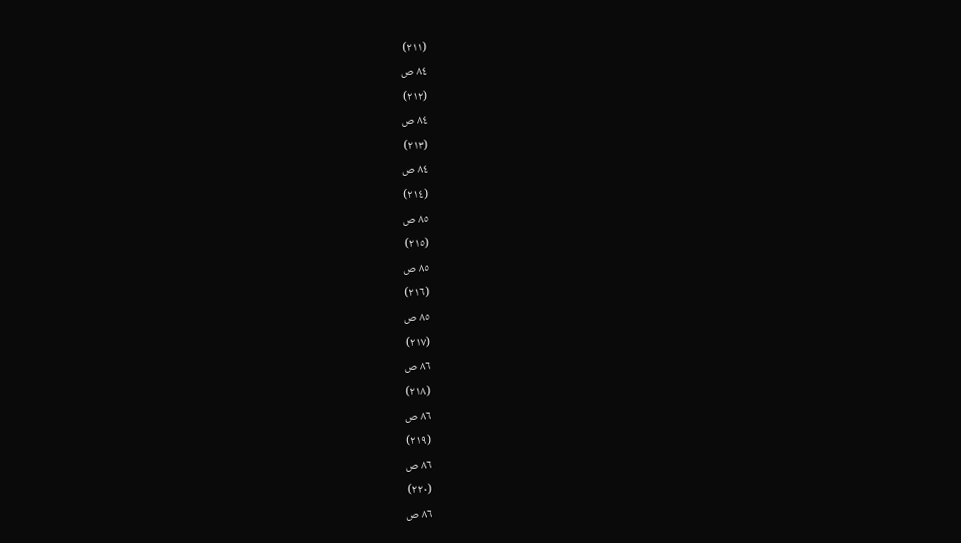(٢١١)
٨٤ ص
(٢١٢)
٨٤ ص
(٢١٣)
٨٤ ص
(٢١٤)
٨٥ ص
(٢١٥)
٨٥ ص
(٢١٦)
٨٥ ص
(٢١٧)
٨٦ ص
(٢١٨)
٨٦ ص
(٢١٩)
٨٦ ص
(٢٢٠)
٨٦ ص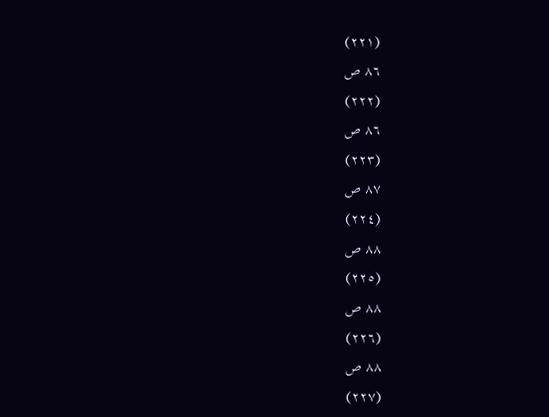(٢٢١)
٨٦ ص
(٢٢٢)
٨٦ ص
(٢٢٣)
٨٧ ص
(٢٢٤)
٨٨ ص
(٢٢٥)
٨٨ ص
(٢٢٦)
٨٨ ص
(٢٢٧)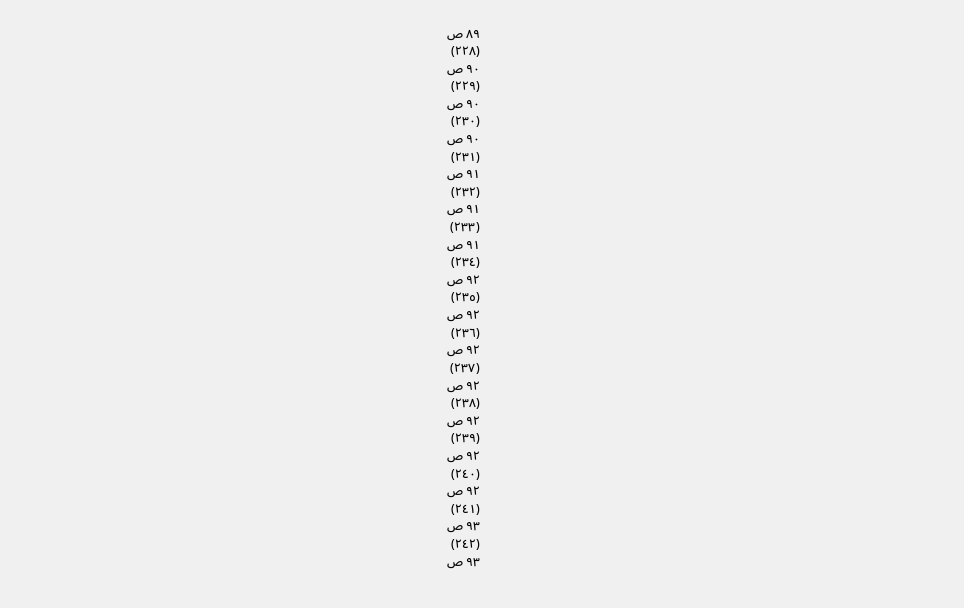٨٩ ص
(٢٢٨)
٩٠ ص
(٢٢٩)
٩٠ ص
(٢٣٠)
٩٠ ص
(٢٣١)
٩١ ص
(٢٣٢)
٩١ ص
(٢٣٣)
٩١ ص
(٢٣٤)
٩٢ ص
(٢٣٥)
٩٢ ص
(٢٣٦)
٩٢ ص
(٢٣٧)
٩٢ ص
(٢٣٨)
٩٢ ص
(٢٣٩)
٩٢ ص
(٢٤٠)
٩٢ ص
(٢٤١)
٩٣ ص
(٢٤٢)
٩٣ ص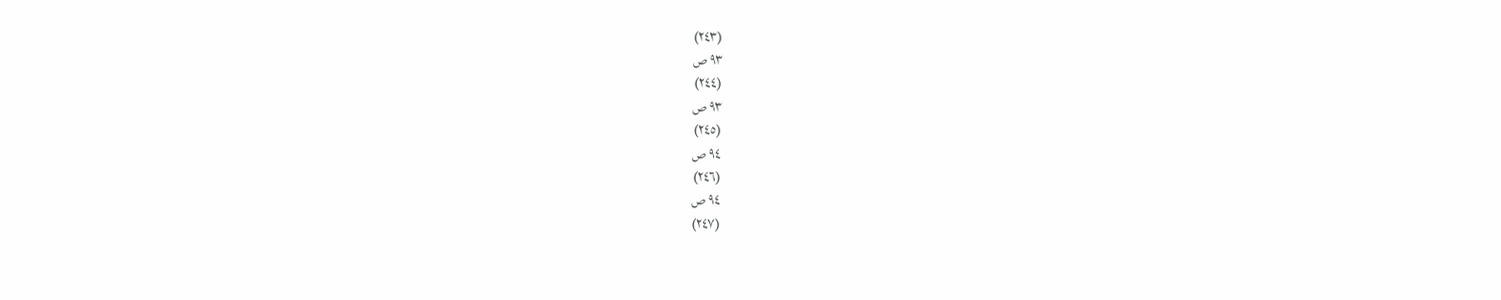(٢٤٣)
٩٣ ص
(٢٤٤)
٩٣ ص
(٢٤٥)
٩٤ ص
(٢٤٦)
٩٤ ص
(٢٤٧)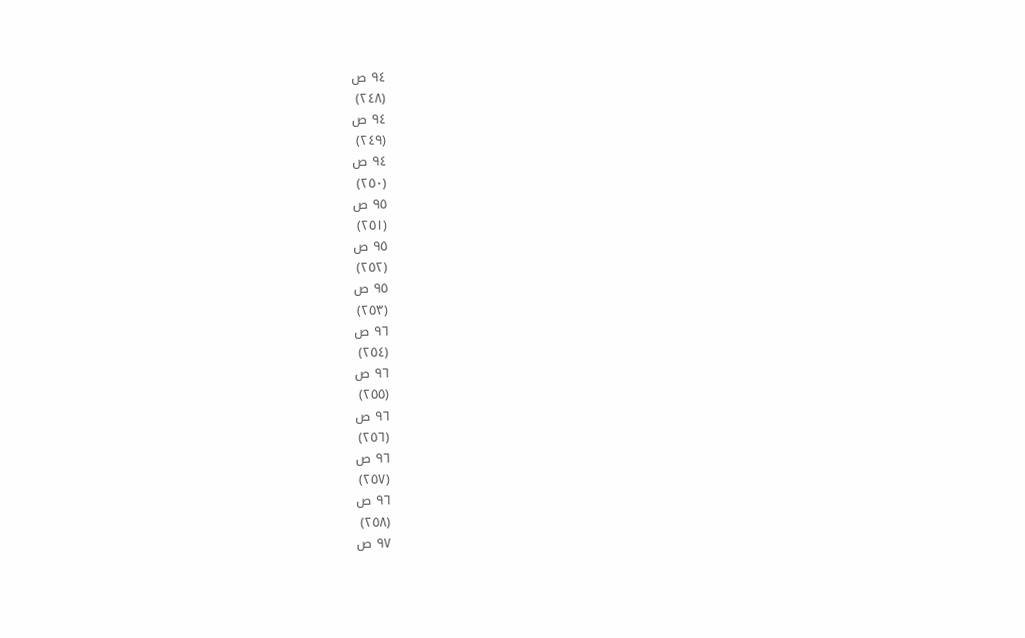٩٤ ص
(٢٤٨)
٩٤ ص
(٢٤٩)
٩٤ ص
(٢٥٠)
٩٥ ص
(٢٥١)
٩٥ ص
(٢٥٢)
٩٥ ص
(٢٥٣)
٩٦ ص
(٢٥٤)
٩٦ ص
(٢٥٥)
٩٦ ص
(٢٥٦)
٩٦ ص
(٢٥٧)
٩٦ ص
(٢٥٨)
٩٧ ص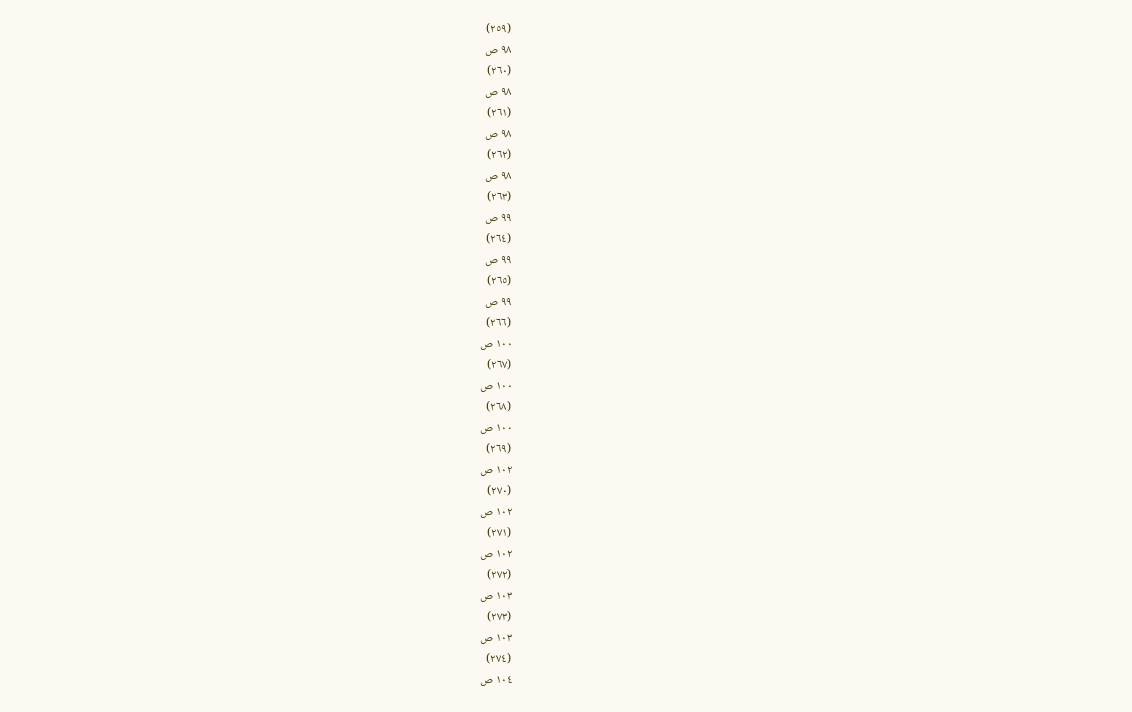(٢٥٩)
٩٨ ص
(٢٦٠)
٩٨ ص
(٢٦١)
٩٨ ص
(٢٦٢)
٩٨ ص
(٢٦٣)
٩٩ ص
(٢٦٤)
٩٩ ص
(٢٦٥)
٩٩ ص
(٢٦٦)
١٠٠ ص
(٢٦٧)
١٠٠ ص
(٢٦٨)
١٠٠ ص
(٢٦٩)
١٠٢ ص
(٢٧٠)
١٠٢ ص
(٢٧١)
١٠٢ ص
(٢٧٢)
١٠٣ ص
(٢٧٣)
١٠٣ ص
(٢٧٤)
١٠٤ ص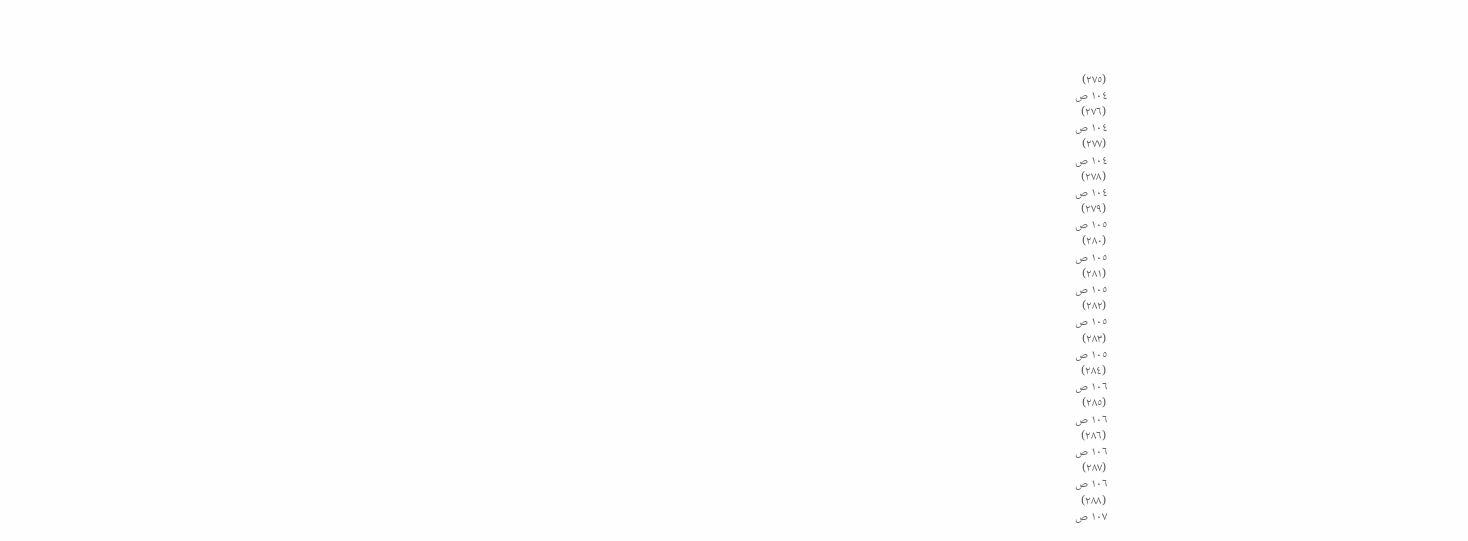(٢٧٥)
١٠٤ ص
(٢٧٦)
١٠٤ ص
(٢٧٧)
١٠٤ ص
(٢٧٨)
١٠٤ ص
(٢٧٩)
١٠٥ ص
(٢٨٠)
١٠٥ ص
(٢٨١)
١٠٥ ص
(٢٨٢)
١٠٥ ص
(٢٨٣)
١٠٥ ص
(٢٨٤)
١٠٦ ص
(٢٨٥)
١٠٦ ص
(٢٨٦)
١٠٦ ص
(٢٨٧)
١٠٦ ص
(٢٨٨)
١٠٧ ص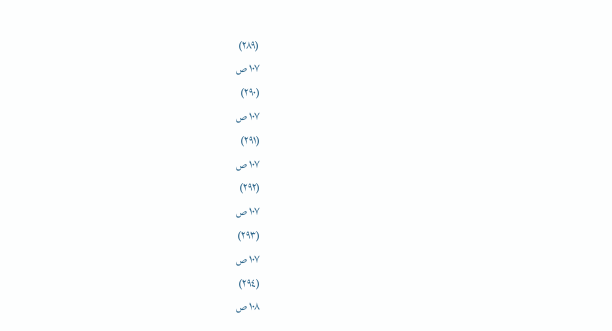(٢٨٩)
١٠٧ ص
(٢٩٠)
١٠٧ ص
(٢٩١)
١٠٧ ص
(٢٩٢)
١٠٧ ص
(٢٩٣)
١٠٧ ص
(٢٩٤)
١٠٨ ص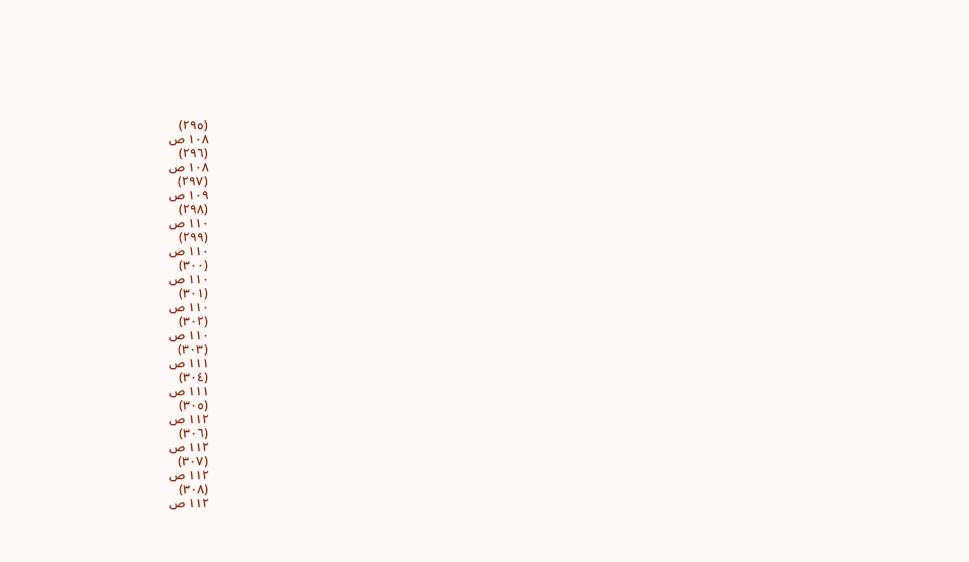(٢٩٥)
١٠٨ ص
(٢٩٦)
١٠٨ ص
(٢٩٧)
١٠٩ ص
(٢٩٨)
١١٠ ص
(٢٩٩)
١١٠ ص
(٣٠٠)
١١٠ ص
(٣٠١)
١١٠ ص
(٣٠٢)
١١٠ ص
(٣٠٣)
١١١ ص
(٣٠٤)
١١١ ص
(٣٠٥)
١١٢ ص
(٣٠٦)
١١٢ ص
(٣٠٧)
١١٢ ص
(٣٠٨)
١١٢ ص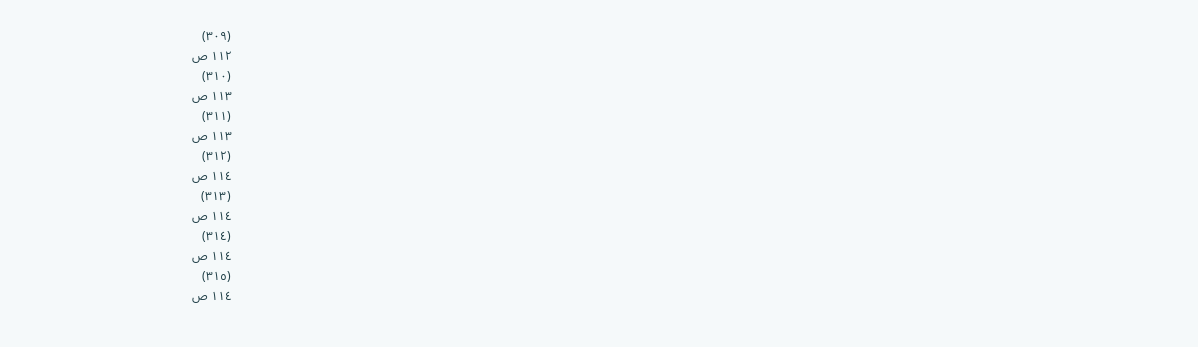(٣٠٩)
١١٢ ص
(٣١٠)
١١٣ ص
(٣١١)
١١٣ ص
(٣١٢)
١١٤ ص
(٣١٣)
١١٤ ص
(٣١٤)
١١٤ ص
(٣١٥)
١١٤ ص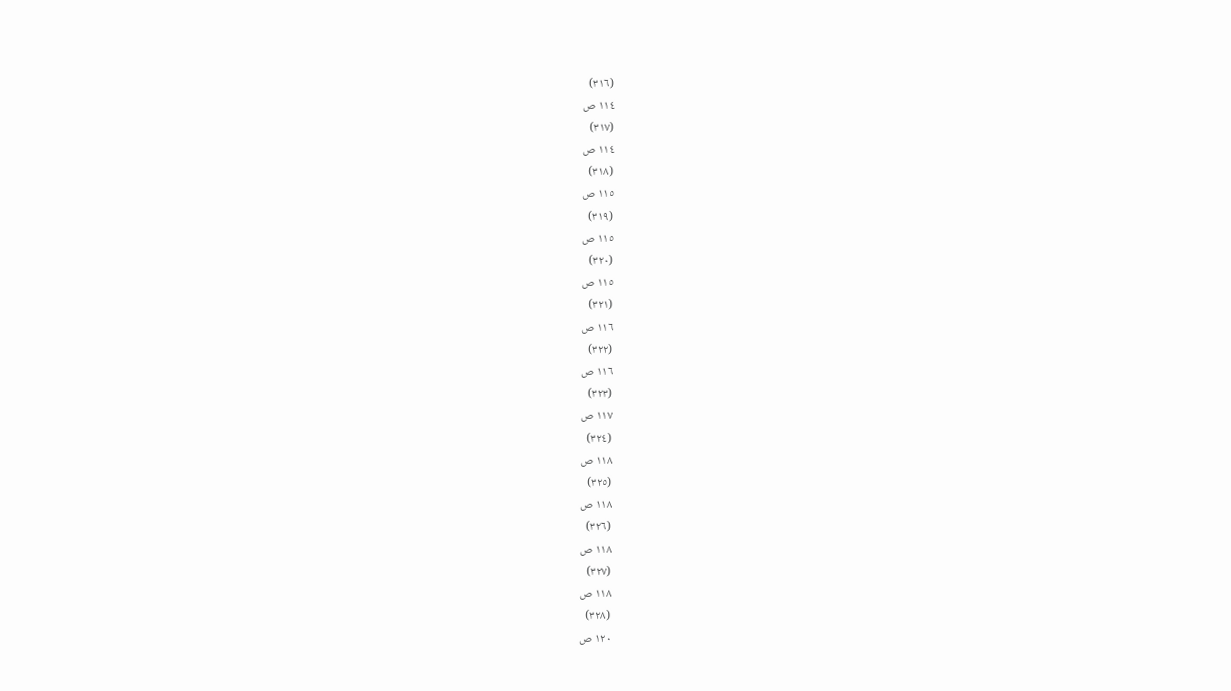(٣١٦)
١١٤ ص
(٣١٧)
١١٤ ص
(٣١٨)
١١٥ ص
(٣١٩)
١١٥ ص
(٣٢٠)
١١٥ ص
(٣٢١)
١١٦ ص
(٣٢٢)
١١٦ ص
(٣٢٣)
١١٧ ص
(٣٢٤)
١١٨ ص
(٣٢٥)
١١٨ ص
(٣٢٦)
١١٨ ص
(٣٢٧)
١١٨ ص
(٣٢٨)
١٢٠ ص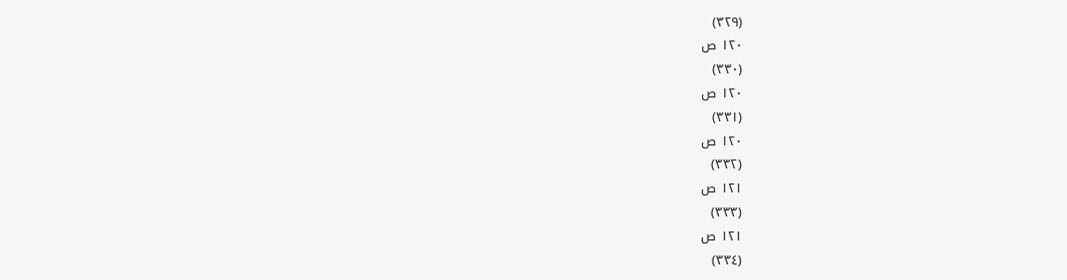(٣٢٩)
١٢٠ ص
(٣٣٠)
١٢٠ ص
(٣٣١)
١٢٠ ص
(٣٣٢)
١٢١ ص
(٣٣٣)
١٢١ ص
(٣٣٤)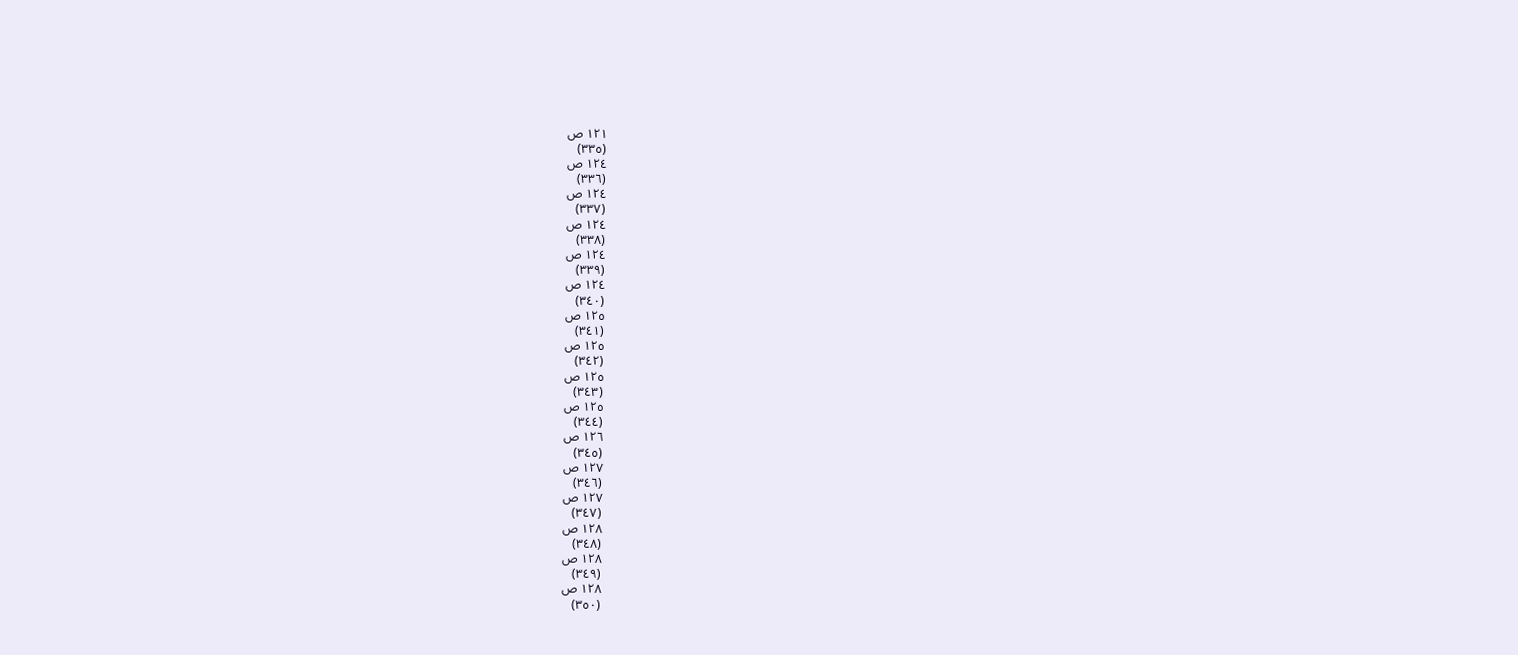١٢١ ص
(٣٣٥)
١٢٤ ص
(٣٣٦)
١٢٤ ص
(٣٣٧)
١٢٤ ص
(٣٣٨)
١٢٤ ص
(٣٣٩)
١٢٤ ص
(٣٤٠)
١٢٥ ص
(٣٤١)
١٢٥ ص
(٣٤٢)
١٢٥ ص
(٣٤٣)
١٢٥ ص
(٣٤٤)
١٢٦ ص
(٣٤٥)
١٢٧ ص
(٣٤٦)
١٢٧ ص
(٣٤٧)
١٢٨ ص
(٣٤٨)
١٢٨ ص
(٣٤٩)
١٢٨ ص
(٣٥٠)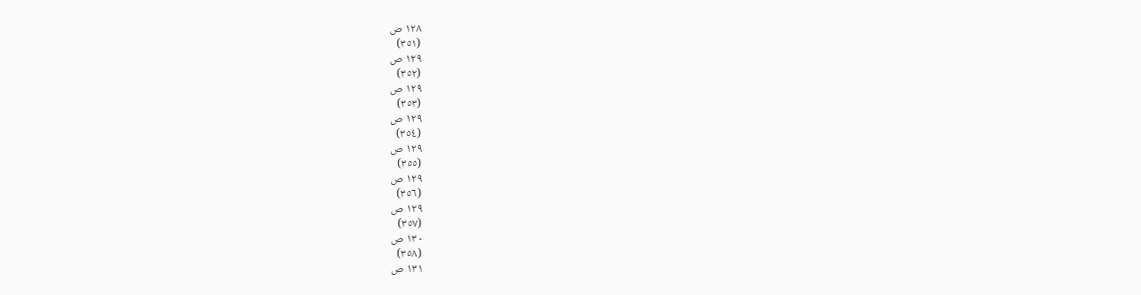١٢٨ ص
(٣٥١)
١٢٩ ص
(٣٥٢)
١٢٩ ص
(٣٥٣)
١٢٩ ص
(٣٥٤)
١٢٩ ص
(٣٥٥)
١٢٩ ص
(٣٥٦)
١٢٩ ص
(٣٥٧)
١٣٠ ص
(٣٥٨)
١٣١ ص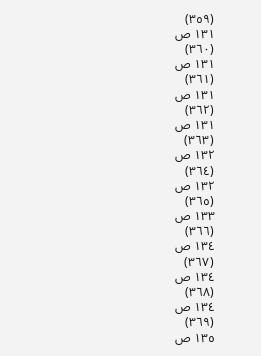(٣٥٩)
١٣١ ص
(٣٦٠)
١٣١ ص
(٣٦١)
١٣١ ص
(٣٦٢)
١٣١ ص
(٣٦٣)
١٣٢ ص
(٣٦٤)
١٣٢ ص
(٣٦٥)
١٣٣ ص
(٣٦٦)
١٣٤ ص
(٣٦٧)
١٣٤ ص
(٣٦٨)
١٣٤ ص
(٣٦٩)
١٣٥ ص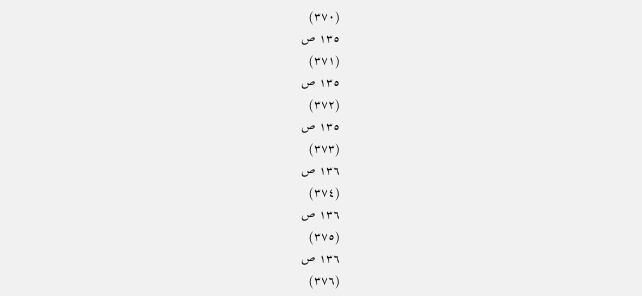(٣٧٠)
١٣٥ ص
(٣٧١)
١٣٥ ص
(٣٧٢)
١٣٥ ص
(٣٧٣)
١٣٦ ص
(٣٧٤)
١٣٦ ص
(٣٧٥)
١٣٦ ص
(٣٧٦)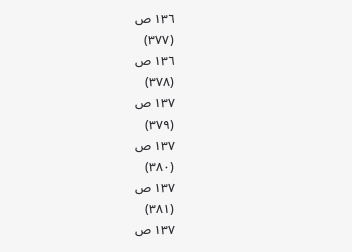١٣٦ ص
(٣٧٧)
١٣٦ ص
(٣٧٨)
١٣٧ ص
(٣٧٩)
١٣٧ ص
(٣٨٠)
١٣٧ ص
(٣٨١)
١٣٧ ص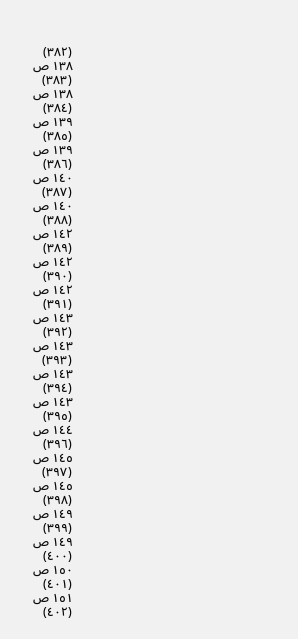(٣٨٢)
١٣٨ ص
(٣٨٣)
١٣٨ ص
(٣٨٤)
١٣٩ ص
(٣٨٥)
١٣٩ ص
(٣٨٦)
١٤٠ ص
(٣٨٧)
١٤٠ ص
(٣٨٨)
١٤٢ ص
(٣٨٩)
١٤٢ ص
(٣٩٠)
١٤٢ ص
(٣٩١)
١٤٣ ص
(٣٩٢)
١٤٣ ص
(٣٩٣)
١٤٣ ص
(٣٩٤)
١٤٣ ص
(٣٩٥)
١٤٤ ص
(٣٩٦)
١٤٥ ص
(٣٩٧)
١٤٥ ص
(٣٩٨)
١٤٩ ص
(٣٩٩)
١٤٩ ص
(٤٠٠)
١٥٠ ص
(٤٠١)
١٥١ ص
(٤٠٢)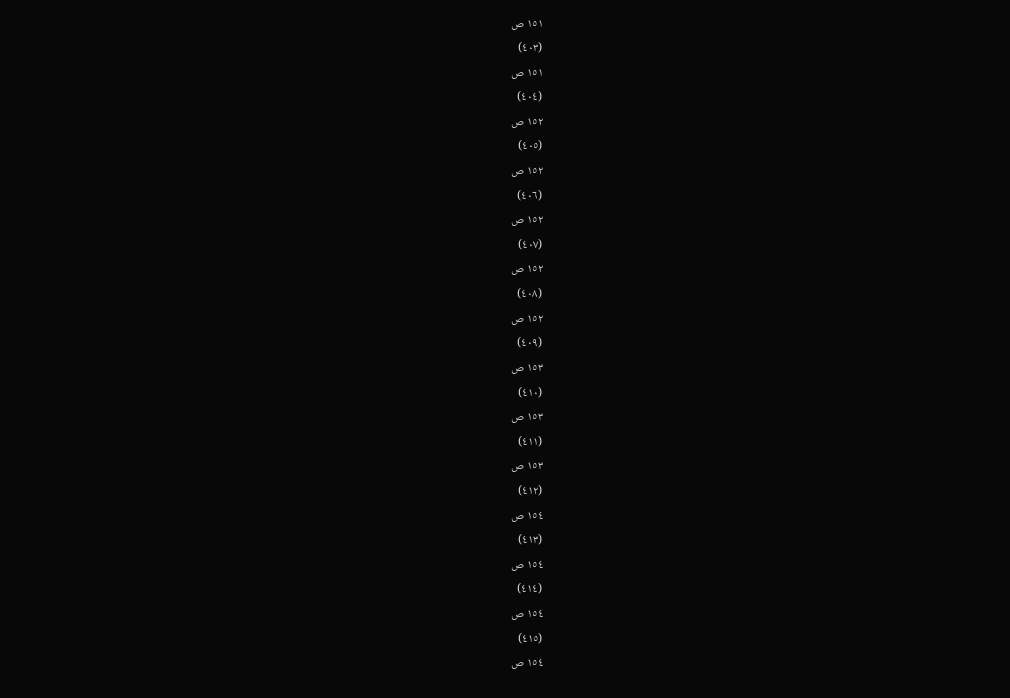١٥١ ص
(٤٠٣)
١٥١ ص
(٤٠٤)
١٥٢ ص
(٤٠٥)
١٥٢ ص
(٤٠٦)
١٥٢ ص
(٤٠٧)
١٥٢ ص
(٤٠٨)
١٥٢ ص
(٤٠٩)
١٥٣ ص
(٤١٠)
١٥٣ ص
(٤١١)
١٥٣ ص
(٤١٢)
١٥٤ ص
(٤١٣)
١٥٤ ص
(٤١٤)
١٥٤ ص
(٤١٥)
١٥٤ ص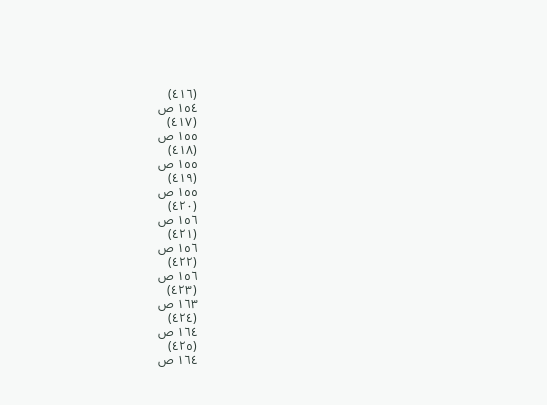(٤١٦)
١٥٤ ص
(٤١٧)
١٥٥ ص
(٤١٨)
١٥٥ ص
(٤١٩)
١٥٥ ص
(٤٢٠)
١٥٦ ص
(٤٢١)
١٥٦ ص
(٤٢٢)
١٥٦ ص
(٤٢٣)
١٦٣ ص
(٤٢٤)
١٦٤ ص
(٤٢٥)
١٦٤ ص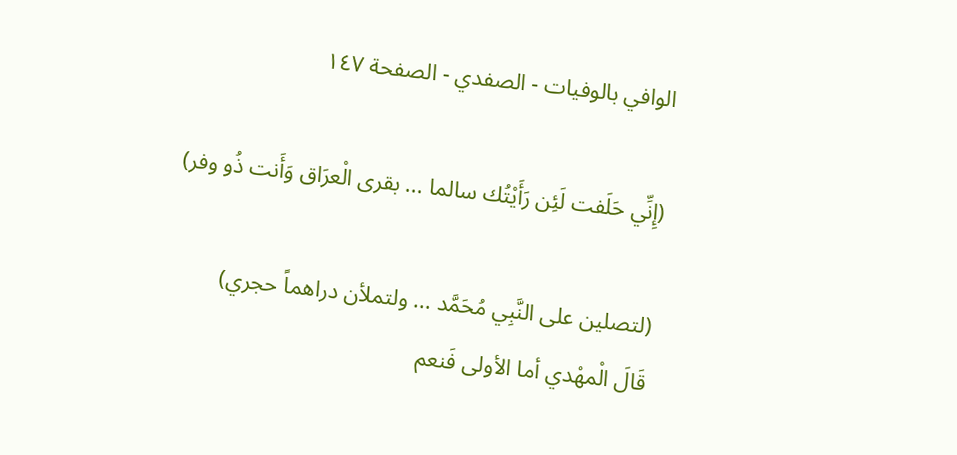الوافي بالوفيات - الصفدي - الصفحة ١٤٧

(إِنِّي حَلَفت لَئِن رَأَيْتُك سالما ... بقرى الْعرَاق وَأَنت ذُو وفر)

(لتصلين على النَّبِي مُحَمَّد ... ولتملأن دراهماً حجري)
قَالَ الْمهْدي أما الأولى فَنعم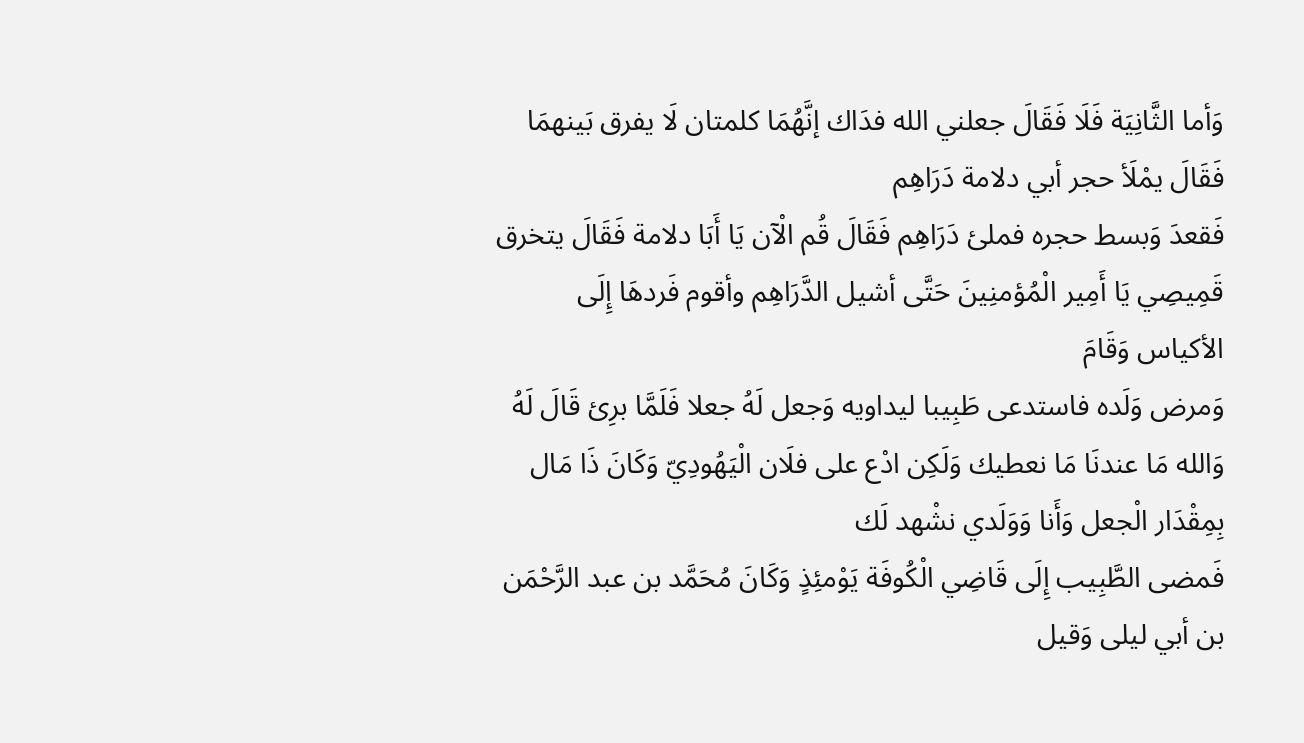وَأما الثَّانِيَة فَلَا فَقَالَ جعلني الله فدَاك إنَّهُمَا كلمتان لَا يفرق بَينهمَا فَقَالَ يمْلَأ حجر أبي دلامة دَرَاهِم
فَقعدَ وَبسط حجره فملئ دَرَاهِم فَقَالَ قُم الْآن يَا أَبَا دلامة فَقَالَ يتخرق قَمِيصِي يَا أَمِير الْمُؤمنِينَ حَتَّى أشيل الدَّرَاهِم وأقوم فَردهَا إِلَى الأكياس وَقَامَ
وَمرض وَلَده فاستدعى طَبِيبا ليداويه وَجعل لَهُ جعلا فَلَمَّا برِئ قَالَ لَهُ وَالله مَا عندنَا مَا نعطيك وَلَكِن ادْع على فلَان الْيَهُودِيّ وَكَانَ ذَا مَال بِمِقْدَار الْجعل وَأَنا وَوَلَدي نشْهد لَك
فَمضى الطَّبِيب إِلَى قَاضِي الْكُوفَة يَوْمئِذٍ وَكَانَ مُحَمَّد بن عبد الرَّحْمَن بن أبي ليلى وَقيل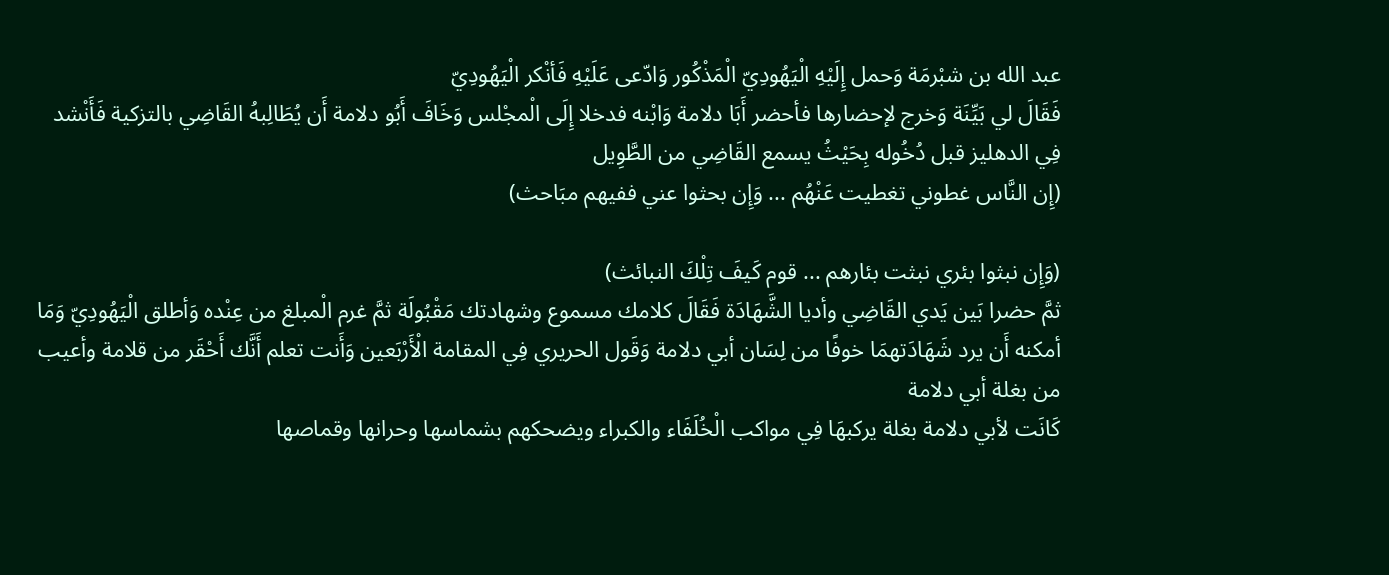عبد الله بن شبْرمَة وَحمل إِلَيْهِ الْيَهُودِيّ الْمَذْكُور وَادّعى عَلَيْهِ فَأنْكر الْيَهُودِيّ
فَقَالَ لي بَيِّنَة وَخرج لإحضارها فأحضر أَبَا دلامة وَابْنه فدخلا إِلَى الْمجْلس وَخَافَ أَبُو دلامة أَن يُطَالِبهُ القَاضِي بالتزكية فَأَنْشد فِي الدهليز قبل دُخُوله بِحَيْثُ يسمع القَاضِي من الطَّوِيل
(إِن النَّاس غطوني تغطيت عَنْهُم ... وَإِن بحثوا عني ففيهم مبَاحث)

(وَإِن نبثوا بئري نبثت بئارهم ... قوم كَيفَ تِلْكَ النبائث)
ثمَّ حضرا بَين يَدي القَاضِي وأديا الشَّهَادَة فَقَالَ كلامك مسموع وشهادتك مَقْبُولَة ثمَّ غرم الْمبلغ من عِنْده وَأطلق الْيَهُودِيّ وَمَا أمكنه أَن يرد شَهَادَتهمَا خوفًا من لِسَان أبي دلامة وَقَول الحريري فِي المقامة الْأَرْبَعين وَأَنت تعلم أَنَّك أَحْقَر من قلامة وأعيب من بغلة أبي دلامة
كَانَت لأبي دلامة بغلة يركبهَا فِي مواكب الْخُلَفَاء والكبراء ويضحكهم بشماسها وحرانها وقماصها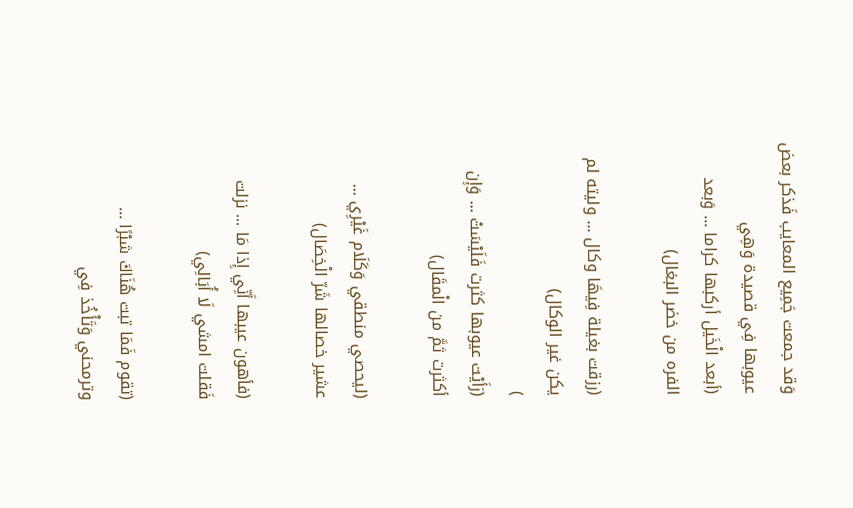وَقد جمعت جَمِيع المعايب فَذكر بعض عيوبها فِي قصيدة وَهِي
(أبعد الْخَيل أركبها كراما ... وَبعد الفره من خضر البغال)

(رزقت بغيلة فِيهَا وكال ... وليته لم يكن غير الوكال)
)
(رَأَيْت عيوبها كثرت فَلَيْسَتْ ... وَإِن أكثرت ثمَّ من الْمقَال)

(ليحصي منطقي وَكَلَام غَيْرِي ... عشير خصالها شَرّ الْخِصَال)

(فأهون عيبها أَنِّي إِذا مَا ... نزلت فَقلت امشي لَا أُبَالِي)

(تقوم فَمَا تبت هُنَاكَ شبْرًا ... وترمحني وَتَأْخُذ فِي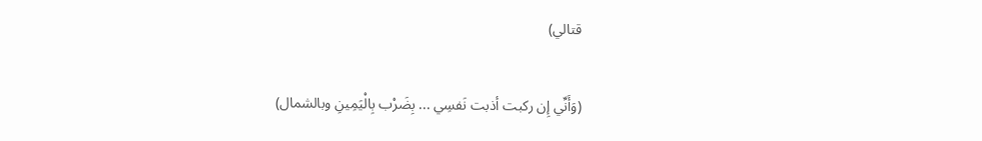قتالي)

(وَأَنِّي إِن ركبت أذبت نَفسِي ... بِضَرْب بِالْيَمِينِ وبالشمال)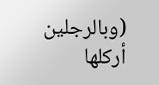(وبالرجلين أركلها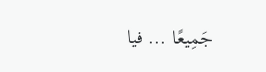جَمِيعًا ... فيا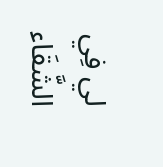لي فِي الشَّقَاء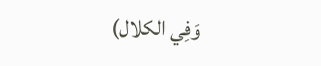وَفِي الكلال)